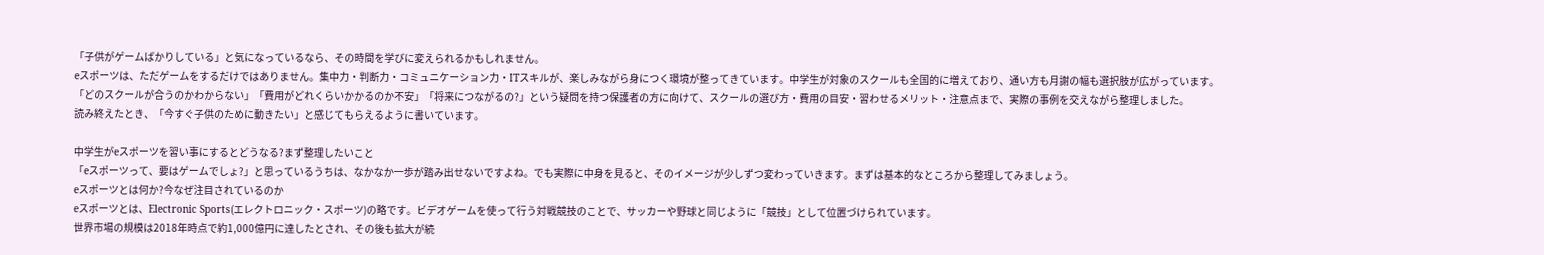「子供がゲームばかりしている」と気になっているなら、その時間を学びに変えられるかもしれません。
eスポーツは、ただゲームをするだけではありません。集中力・判断力・コミュニケーション力・ITスキルが、楽しみながら身につく環境が整ってきています。中学生が対象のスクールも全国的に増えており、通い方も月謝の幅も選択肢が広がっています。
「どのスクールが合うのかわからない」「費用がどれくらいかかるのか不安」「将来につながるの?」という疑問を持つ保護者の方に向けて、スクールの選び方・費用の目安・習わせるメリット・注意点まで、実際の事例を交えながら整理しました。
読み終えたとき、「今すぐ子供のために動きたい」と感じてもらえるように書いています。

中学生がeスポーツを習い事にするとどうなる?まず整理したいこと
「eスポーツって、要はゲームでしょ?」と思っているうちは、なかなか一歩が踏み出せないですよね。でも実際に中身を見ると、そのイメージが少しずつ変わっていきます。まずは基本的なところから整理してみましょう。
eスポーツとは何か?今なぜ注目されているのか
eスポーツとは、Electronic Sports(エレクトロニック・スポーツ)の略です。ビデオゲームを使って行う対戦競技のことで、サッカーや野球と同じように「競技」として位置づけられています。
世界市場の規模は2018年時点で約1,000億円に達したとされ、その後も拡大が続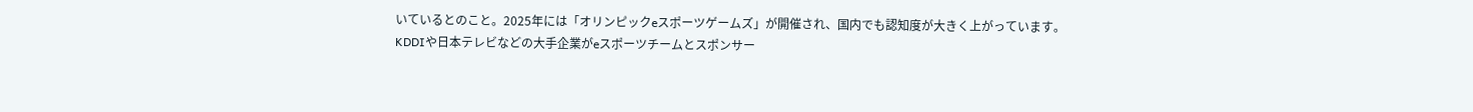いているとのこと。2025年には「オリンピックeスポーツゲームズ」が開催され、国内でも認知度が大きく上がっています。
KDDIや日本テレビなどの大手企業がeスポーツチームとスポンサー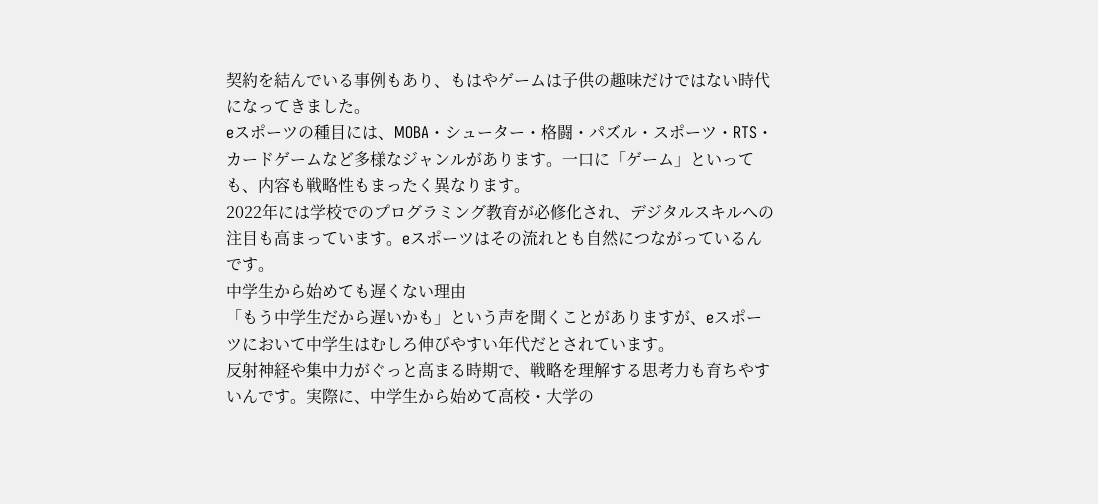契約を結んでいる事例もあり、もはやゲームは子供の趣味だけではない時代になってきました。
eスポーツの種目には、MOBA・シューター・格闘・パズル・スポーツ・RTS・カードゲームなど多様なジャンルがあります。一口に「ゲーム」といっても、内容も戦略性もまったく異なります。
2022年には学校でのプログラミング教育が必修化され、デジタルスキルへの注目も高まっています。eスポーツはその流れとも自然につながっているんです。
中学生から始めても遅くない理由
「もう中学生だから遅いかも」という声を聞くことがありますが、eスポーツにおいて中学生はむしろ伸びやすい年代だとされています。
反射神経や集中力がぐっと高まる時期で、戦略を理解する思考力も育ちやすいんです。実際に、中学生から始めて高校・大学の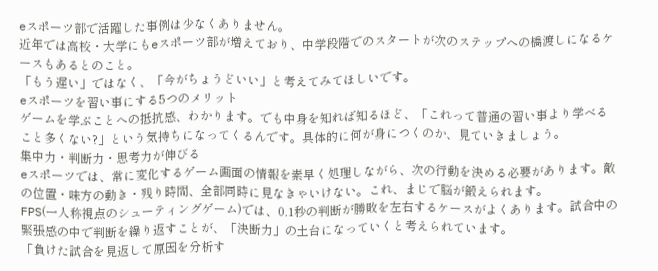eスポーツ部で活躍した事例は少なくありません。
近年では高校・大学にもeスポーツ部が増えており、中学段階でのスタートが次のステップへの橋渡しになるケースもあるとのこと。
「もう遅い」ではなく、「今がちょうどいい」と考えてみてほしいです。
eスポーツを習い事にする5つのメリット
ゲームを学ぶことへの抵抗感、わかります。でも中身を知れば知るほど、「これって普通の習い事より学べること多くない?」という気持ちになってくるんです。具体的に何が身につくのか、見ていきましょう。
集中力・判断力・思考力が伸びる
eスポーツでは、常に変化するゲーム画面の情報を素早く処理しながら、次の行動を決める必要があります。敵の位置・味方の動き・残り時間、全部同時に見なきゃいけない。これ、まじで脳が鍛えられます。
FPS(一人称視点のシューティングゲーム)では、0.1秒の判断が勝敗を左右するケースがよくあります。試合中の緊張感の中で判断を繰り返すことが、「決断力」の土台になっていくと考えられています。
「負けた試合を見返して原因を分析す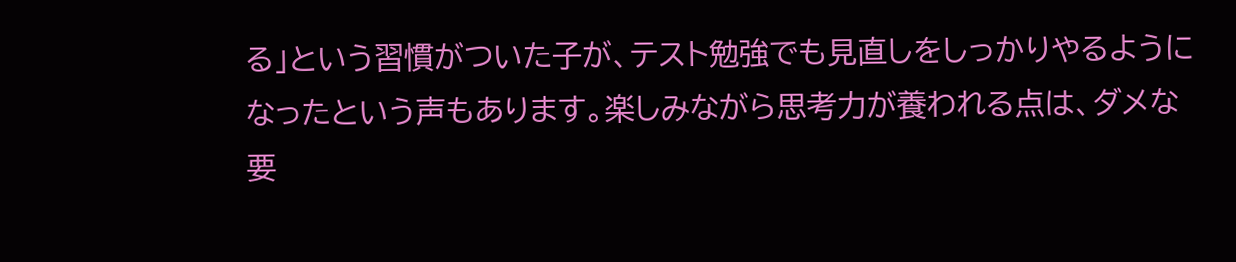る」という習慣がついた子が、テスト勉強でも見直しをしっかりやるようになったという声もあります。楽しみながら思考力が養われる点は、ダメな要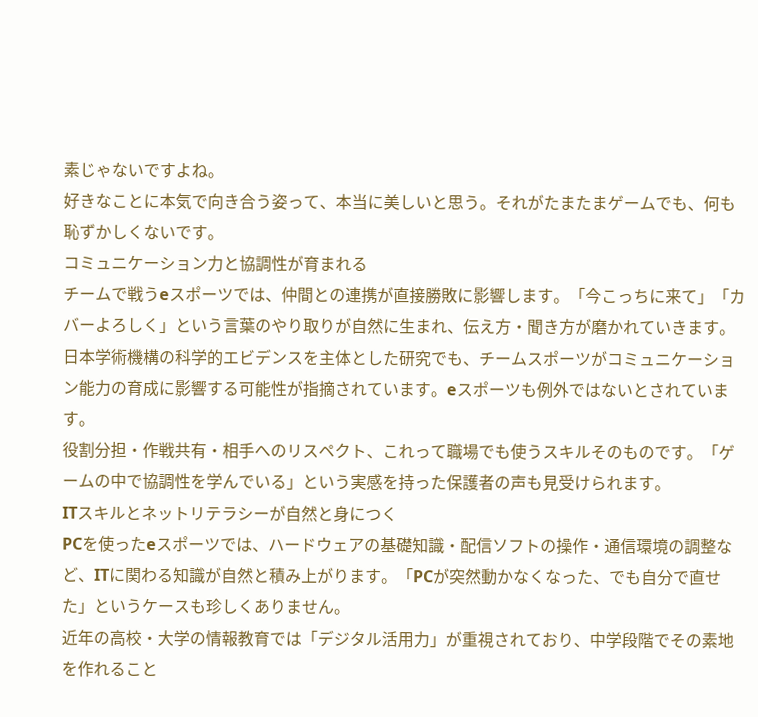素じゃないですよね。
好きなことに本気で向き合う姿って、本当に美しいと思う。それがたまたまゲームでも、何も恥ずかしくないです。
コミュニケーション力と協調性が育まれる
チームで戦うeスポーツでは、仲間との連携が直接勝敗に影響します。「今こっちに来て」「カバーよろしく」という言葉のやり取りが自然に生まれ、伝え方・聞き方が磨かれていきます。
日本学術機構の科学的エビデンスを主体とした研究でも、チームスポーツがコミュニケーション能力の育成に影響する可能性が指摘されています。eスポーツも例外ではないとされています。
役割分担・作戦共有・相手へのリスペクト、これって職場でも使うスキルそのものです。「ゲームの中で協調性を学んでいる」という実感を持った保護者の声も見受けられます。
ITスキルとネットリテラシーが自然と身につく
PCを使ったeスポーツでは、ハードウェアの基礎知識・配信ソフトの操作・通信環境の調整など、ITに関わる知識が自然と積み上がります。「PCが突然動かなくなった、でも自分で直せた」というケースも珍しくありません。
近年の高校・大学の情報教育では「デジタル活用力」が重視されており、中学段階でその素地を作れること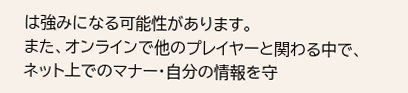は強みになる可能性があります。
また、オンラインで他のプレイヤーと関わる中で、ネット上でのマナー・自分の情報を守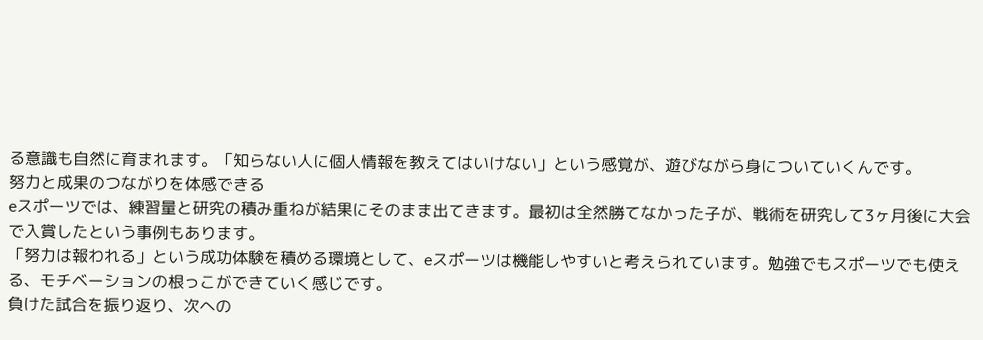る意識も自然に育まれます。「知らない人に個人情報を教えてはいけない」という感覚が、遊びながら身についていくんです。
努力と成果のつながりを体感できる
eスポーツでは、練習量と研究の積み重ねが結果にそのまま出てきます。最初は全然勝てなかった子が、戦術を研究して3ヶ月後に大会で入賞したという事例もあります。
「努力は報われる」という成功体験を積める環境として、eスポーツは機能しやすいと考えられています。勉強でもスポーツでも使える、モチベーションの根っこができていく感じです。
負けた試合を振り返り、次への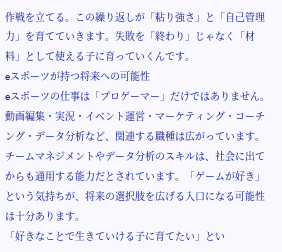作戦を立てる。この繰り返しが「粘り強さ」と「自己管理力」を育てていきます。失敗を「終わり」じゃなく「材料」として使える子に育っていくんです。
eスポーツが持つ将来への可能性
eスポーツの仕事は「プロゲーマー」だけではありません。動画編集・実況・イベント運営・マーケティング・コーチング・データ分析など、関連する職種は広がっています。
チームマネジメントやデータ分析のスキルは、社会に出てからも通用する能力だとされています。「ゲームが好き」という気持ちが、将来の選択肢を広げる入口になる可能性は十分あります。
「好きなことで生きていける子に育てたい」とい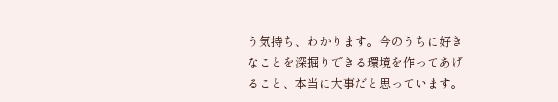う気持ち、わかります。今のうちに好きなことを深掘りできる環境を作ってあげること、本当に大事だと思っています。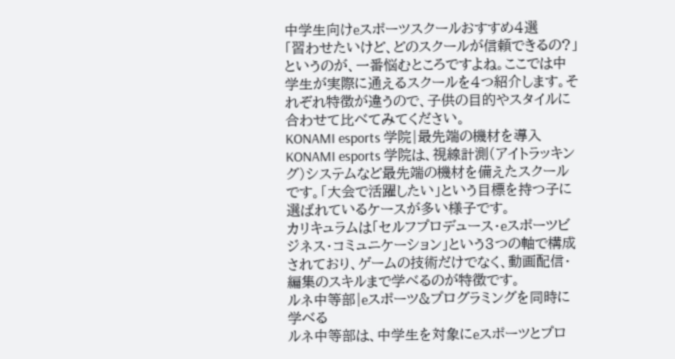中学生向けeスポーツスクールおすすめ4選
「習わせたいけど、どのスクールが信頼できるの?」というのが、一番悩むところですよね。ここでは中学生が実際に通えるスクールを4つ紹介します。それぞれ特徴が違うので、子供の目的やスタイルに合わせて比べてみてください。
KONAMI esports 学院|最先端の機材を導入
KONAMI esports 学院は、視線計測(アイトラッキング)システムなど最先端の機材を備えたスクールです。「大会で活躍したい」という目標を持つ子に選ばれているケースが多い様子です。
カリキュラムは「セルフプロデュース・eスポーツビジネス・コミュニケーション」という3つの軸で構成されており、ゲームの技術だけでなく、動画配信・編集のスキルまで学べるのが特徴です。
ルネ中等部|eスポーツ&プログラミングを同時に学べる
ルネ中等部は、中学生を対象にeスポーツとプロ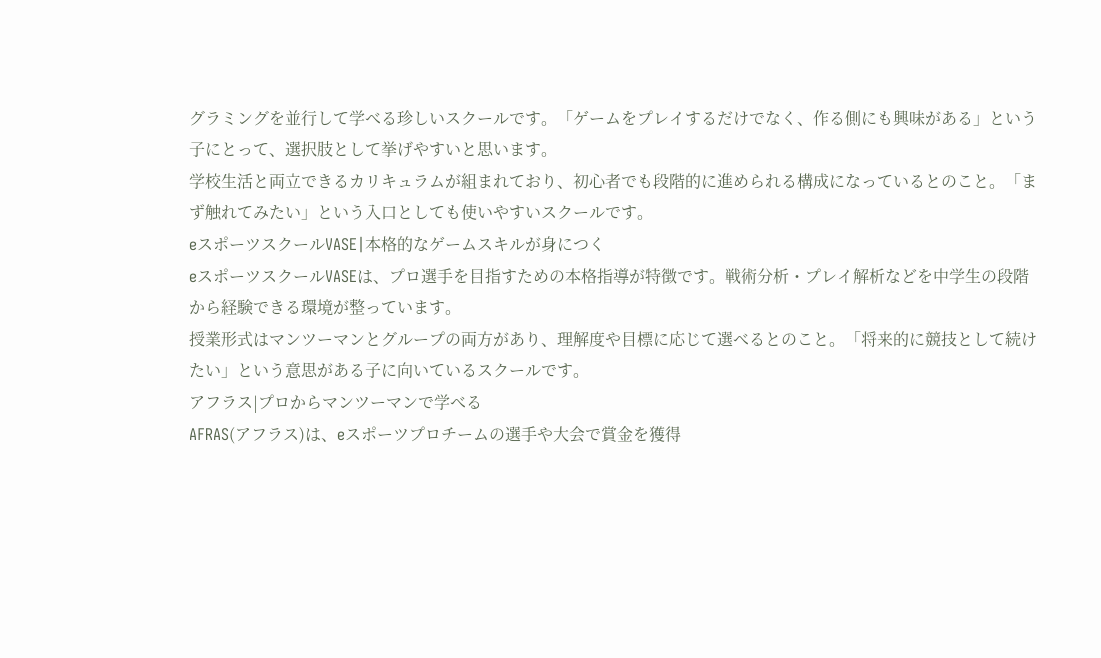グラミングを並行して学べる珍しいスクールです。「ゲームをプレイするだけでなく、作る側にも興味がある」という子にとって、選択肢として挙げやすいと思います。
学校生活と両立できるカリキュラムが組まれており、初心者でも段階的に進められる構成になっているとのこと。「まず触れてみたい」という入口としても使いやすいスクールです。
eスポーツスクールVASE|本格的なゲームスキルが身につく
eスポーツスクールVASEは、プロ選手を目指すための本格指導が特徴です。戦術分析・プレイ解析などを中学生の段階から経験できる環境が整っています。
授業形式はマンツーマンとグループの両方があり、理解度や目標に応じて選べるとのこと。「将来的に競技として続けたい」という意思がある子に向いているスクールです。
アフラス|プロからマンツーマンで学べる
AFRAS(アフラス)は、eスポーツプロチームの選手や大会で賞金を獲得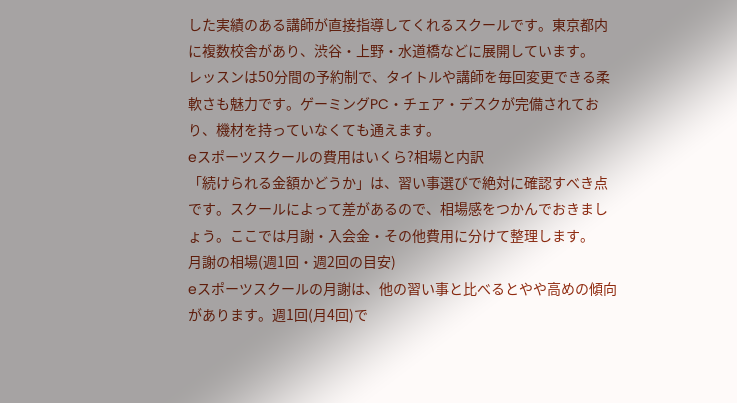した実績のある講師が直接指導してくれるスクールです。東京都内に複数校舎があり、渋谷・上野・水道橋などに展開しています。
レッスンは50分間の予約制で、タイトルや講師を毎回変更できる柔軟さも魅力です。ゲーミングPC・チェア・デスクが完備されており、機材を持っていなくても通えます。
eスポーツスクールの費用はいくら?相場と内訳
「続けられる金額かどうか」は、習い事選びで絶対に確認すべき点です。スクールによって差があるので、相場感をつかんでおきましょう。ここでは月謝・入会金・その他費用に分けて整理します。
月謝の相場(週1回・週2回の目安)
eスポーツスクールの月謝は、他の習い事と比べるとやや高めの傾向があります。週1回(月4回)で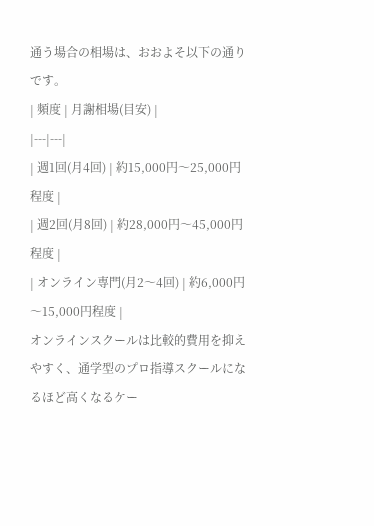通う場合の相場は、おおよそ以下の通りです。
| 頻度 | 月謝相場(目安) |
|---|---|
| 週1回(月4回) | 約15,000円〜25,000円程度 |
| 週2回(月8回) | 約28,000円〜45,000円程度 |
| オンライン専門(月2〜4回) | 約6,000円〜15,000円程度 |
オンラインスクールは比較的費用を抑えやすく、通学型のプロ指導スクールになるほど高くなるケー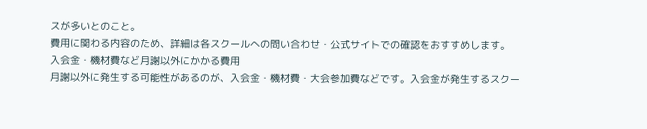スが多いとのこと。
費用に関わる内容のため、詳細は各スクールへの問い合わせ・公式サイトでの確認をおすすめします。
入会金・機材費など月謝以外にかかる費用
月謝以外に発生する可能性があるのが、入会金・機材費・大会参加費などです。入会金が発生するスクー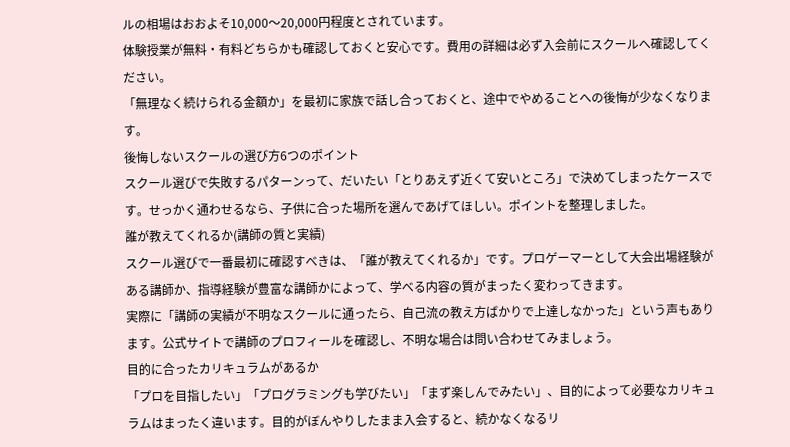ルの相場はおおよそ10,000〜20,000円程度とされています。
体験授業が無料・有料どちらかも確認しておくと安心です。費用の詳細は必ず入会前にスクールへ確認してください。
「無理なく続けられる金額か」を最初に家族で話し合っておくと、途中でやめることへの後悔が少なくなります。
後悔しないスクールの選び方6つのポイント
スクール選びで失敗するパターンって、だいたい「とりあえず近くて安いところ」で決めてしまったケースです。せっかく通わせるなら、子供に合った場所を選んであげてほしい。ポイントを整理しました。
誰が教えてくれるか(講師の質と実績)
スクール選びで一番最初に確認すべきは、「誰が教えてくれるか」です。プロゲーマーとして大会出場経験がある講師か、指導経験が豊富な講師かによって、学べる内容の質がまったく変わってきます。
実際に「講師の実績が不明なスクールに通ったら、自己流の教え方ばかりで上達しなかった」という声もあります。公式サイトで講師のプロフィールを確認し、不明な場合は問い合わせてみましょう。
目的に合ったカリキュラムがあるか
「プロを目指したい」「プログラミングも学びたい」「まず楽しんでみたい」、目的によって必要なカリキュラムはまったく違います。目的がぼんやりしたまま入会すると、続かなくなるリ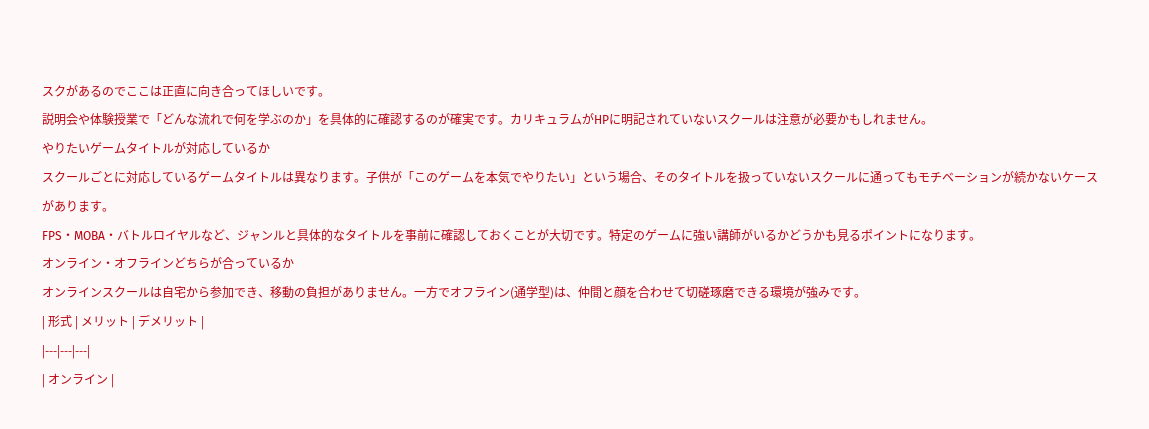スクがあるのでここは正直に向き合ってほしいです。
説明会や体験授業で「どんな流れで何を学ぶのか」を具体的に確認するのが確実です。カリキュラムがHPに明記されていないスクールは注意が必要かもしれません。
やりたいゲームタイトルが対応しているか
スクールごとに対応しているゲームタイトルは異なります。子供が「このゲームを本気でやりたい」という場合、そのタイトルを扱っていないスクールに通ってもモチベーションが続かないケースがあります。
FPS・MOBA・バトルロイヤルなど、ジャンルと具体的なタイトルを事前に確認しておくことが大切です。特定のゲームに強い講師がいるかどうかも見るポイントになります。
オンライン・オフラインどちらが合っているか
オンラインスクールは自宅から参加でき、移動の負担がありません。一方でオフライン(通学型)は、仲間と顔を合わせて切磋琢磨できる環境が強みです。
| 形式 | メリット | デメリット |
|---|---|---|
| オンライン |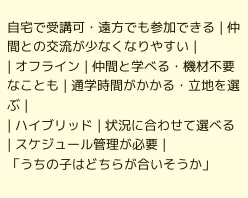自宅で受講可・遠方でも参加できる | 仲間との交流が少なくなりやすい |
| オフライン | 仲間と学べる・機材不要なことも | 通学時間がかかる・立地を選ぶ |
| ハイブリッド | 状況に合わせて選べる | スケジュール管理が必要 |
「うちの子はどちらが合いそうか」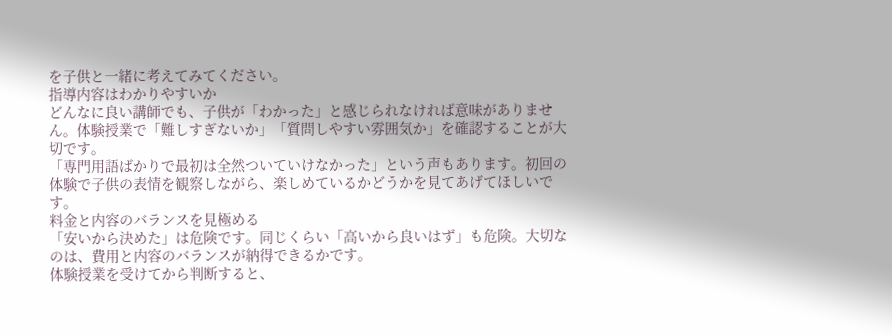を子供と一緒に考えてみてください。
指導内容はわかりやすいか
どんなに良い講師でも、子供が「わかった」と感じられなければ意味がありません。体験授業で「難しすぎないか」「質問しやすい雰囲気か」を確認することが大切です。
「専門用語ばかりで最初は全然ついていけなかった」という声もあります。初回の体験で子供の表情を観察しながら、楽しめているかどうかを見てあげてほしいです。
料金と内容のバランスを見極める
「安いから決めた」は危険です。同じくらい「高いから良いはず」も危険。大切なのは、費用と内容のバランスが納得できるかです。
体験授業を受けてから判断すると、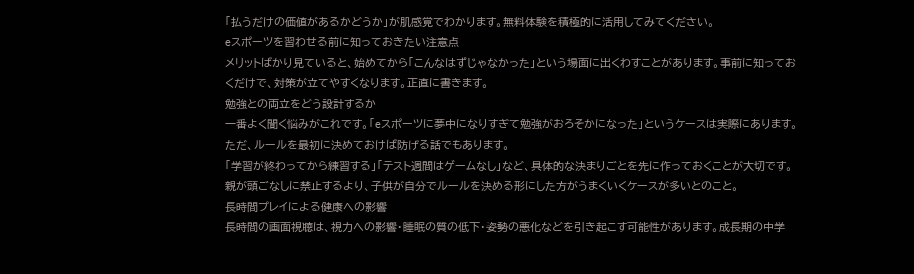「払うだけの価値があるかどうか」が肌感覚でわかります。無料体験を積極的に活用してみてください。
eスポーツを習わせる前に知っておきたい注意点
メリットばかり見ていると、始めてから「こんなはずじゃなかった」という場面に出くわすことがあります。事前に知っておくだけで、対策が立てやすくなります。正直に書きます。
勉強との両立をどう設計するか
一番よく聞く悩みがこれです。「eスポーツに夢中になりすぎて勉強がおろそかになった」というケースは実際にあります。ただ、ルールを最初に決めておけば防げる話でもあります。
「学習が終わってから練習する」「テスト週間はゲームなし」など、具体的な決まりごとを先に作っておくことが大切です。親が頭ごなしに禁止するより、子供が自分でルールを決める形にした方がうまくいくケースが多いとのこと。
長時間プレイによる健康への影響
長時間の画面視聴は、視力への影響・睡眠の質の低下・姿勢の悪化などを引き起こす可能性があります。成長期の中学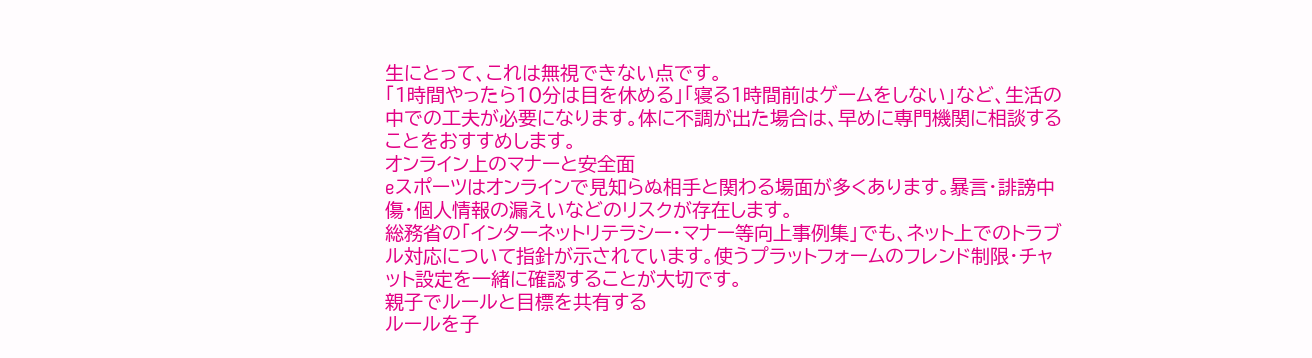生にとって、これは無視できない点です。
「1時間やったら10分は目を休める」「寝る1時間前はゲームをしない」など、生活の中での工夫が必要になります。体に不調が出た場合は、早めに専門機関に相談することをおすすめします。
オンライン上のマナーと安全面
eスポーツはオンラインで見知らぬ相手と関わる場面が多くあります。暴言・誹謗中傷・個人情報の漏えいなどのリスクが存在します。
総務省の「インターネットリテラシー・マナー等向上事例集」でも、ネット上でのトラブル対応について指針が示されています。使うプラットフォームのフレンド制限・チャット設定を一緒に確認することが大切です。
親子でルールと目標を共有する
ルールを子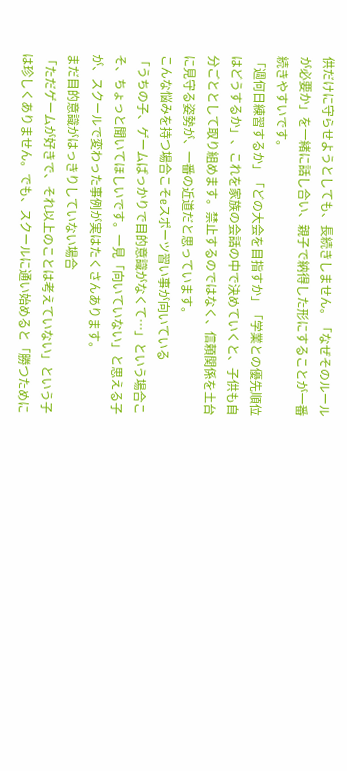供だけに守らせようとしても、長続きしません。「なぜそのルールが必要か」を一緒に話し合い、親子で納得した形にすることが一番続きやすいです。
「週何日練習するか」「どの大会を目指すか」「学業との優先順位はどうするか」、これを家族の会話の中で決めていくと、子供も自分ごととして取り組めます。禁止するのではなく、信頼関係を土台に見守る姿勢が、一番の近道だと思っています。
こんな悩みを持つ場合こそeスポーツ習い事が向いている
「うちの子、ゲームばっかりで目的意識がなくて…」という場合こそ、ちょっと聞いてほしいです。一見「向いていない」と思える子が、スクールで変わった事例が実はたくさんあります。
まだ目的意識がはっきりしていない場合
「ただゲームが好きで、それ以上のことは考えていない」という子は珍しくありません。でも、スクールに通い始めると「勝つために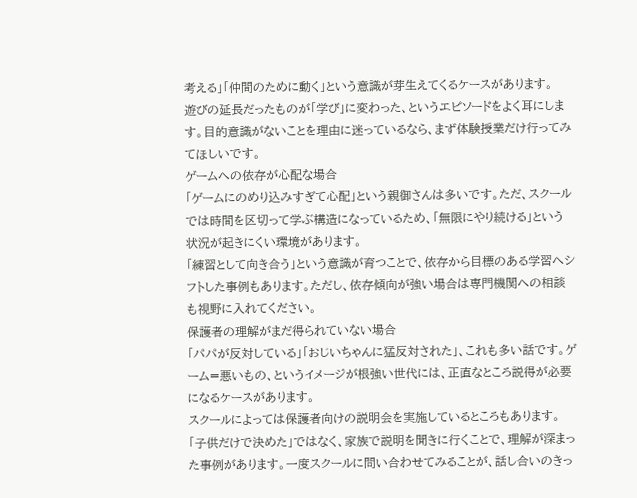考える」「仲間のために動く」という意識が芽生えてくるケースがあります。
遊びの延長だったものが「学び」に変わった、というエピソードをよく耳にします。目的意識がないことを理由に迷っているなら、まず体験授業だけ行ってみてほしいです。
ゲームへの依存が心配な場合
「ゲームにのめり込みすぎて心配」という親御さんは多いです。ただ、スクールでは時間を区切って学ぶ構造になっているため、「無限にやり続ける」という状況が起きにくい環境があります。
「練習として向き合う」という意識が育つことで、依存から目標のある学習へシフトした事例もあります。ただし、依存傾向が強い場合は専門機関への相談も視野に入れてください。
保護者の理解がまだ得られていない場合
「パパが反対している」「おじいちゃんに猛反対された」、これも多い話です。ゲーム=悪いもの、というイメージが根強い世代には、正直なところ説得が必要になるケースがあります。
スクールによっては保護者向けの説明会を実施しているところもあります。「子供だけで決めた」ではなく、家族で説明を聞きに行くことで、理解が深まった事例があります。一度スクールに問い合わせてみることが、話し合いのきっ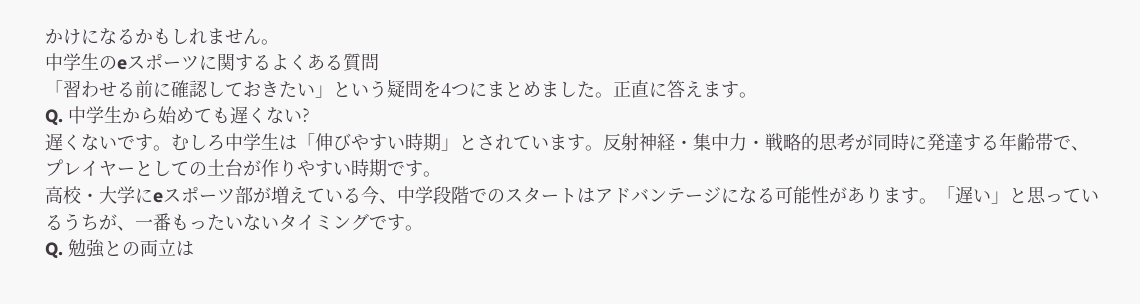かけになるかもしれません。
中学生のeスポーツに関するよくある質問
「習わせる前に確認しておきたい」という疑問を4つにまとめました。正直に答えます。
Q. 中学生から始めても遅くない?
遅くないです。むしろ中学生は「伸びやすい時期」とされています。反射神経・集中力・戦略的思考が同時に発達する年齢帯で、プレイヤーとしての土台が作りやすい時期です。
高校・大学にeスポーツ部が増えている今、中学段階でのスタートはアドバンテージになる可能性があります。「遅い」と思っているうちが、一番もったいないタイミングです。
Q. 勉強との両立は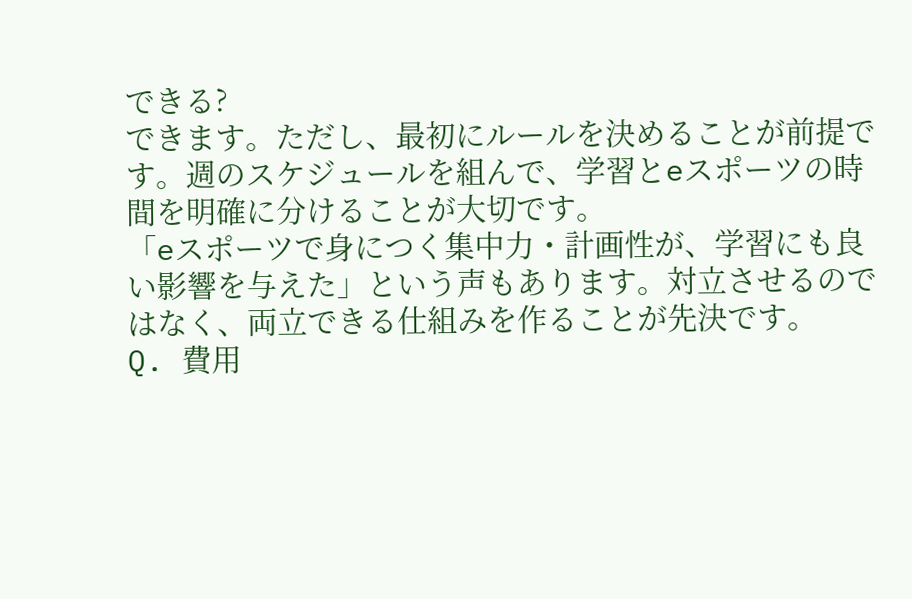できる?
できます。ただし、最初にルールを決めることが前提です。週のスケジュールを組んで、学習とeスポーツの時間を明確に分けることが大切です。
「eスポーツで身につく集中力・計画性が、学習にも良い影響を与えた」という声もあります。対立させるのではなく、両立できる仕組みを作ることが先決です。
Q. 費用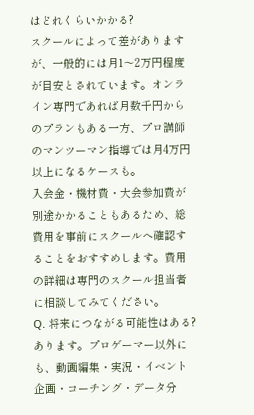はどれくらいかかる?
スクールによって差がありますが、一般的には月1〜2万円程度が目安とされています。オンライン専門であれば月数千円からのプランもある一方、プロ講師のマンツーマン指導では月4万円以上になるケースも。
入会金・機材費・大会参加費が別途かかることもあるため、総費用を事前にスクールへ確認することをおすすめします。費用の詳細は専門のスクール担当者に相談してみてください。
Q. 将来につながる可能性はある?
あります。プロゲーマー以外にも、動画編集・実況・イベント企画・コーチング・データ分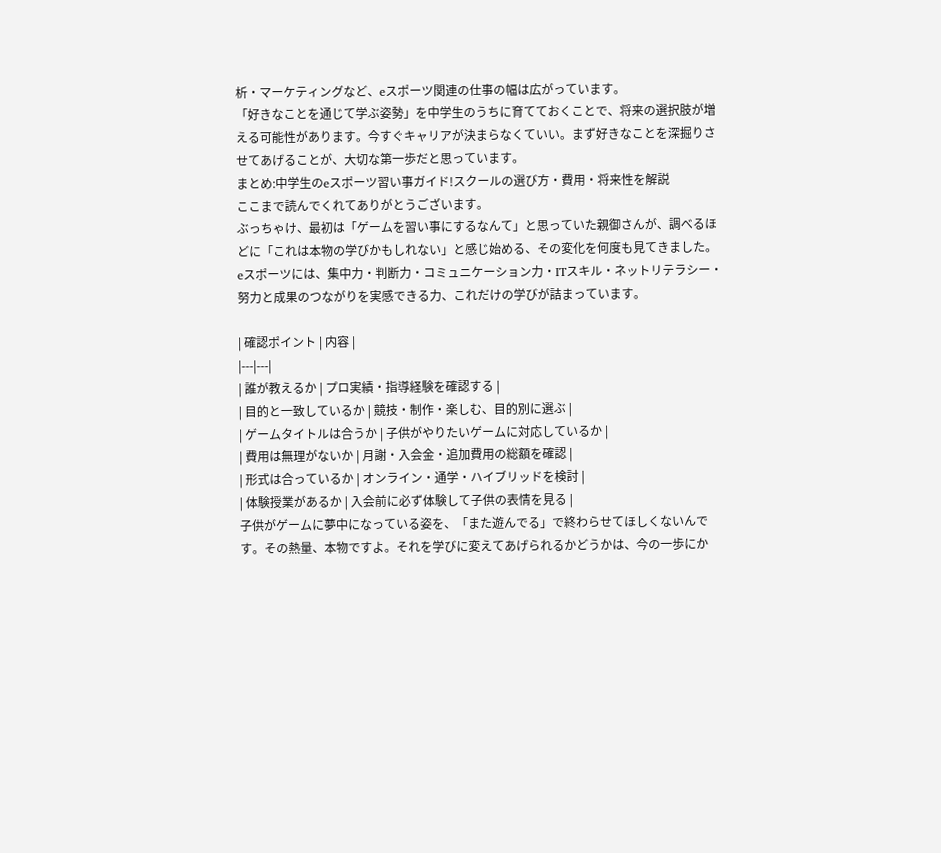析・マーケティングなど、eスポーツ関連の仕事の幅は広がっています。
「好きなことを通じて学ぶ姿勢」を中学生のうちに育てておくことで、将来の選択肢が増える可能性があります。今すぐキャリアが決まらなくていい。まず好きなことを深掘りさせてあげることが、大切な第一歩だと思っています。
まとめ:中学生のeスポーツ習い事ガイド!スクールの選び方・費用・将来性を解説
ここまで読んでくれてありがとうございます。
ぶっちゃけ、最初は「ゲームを習い事にするなんて」と思っていた親御さんが、調べるほどに「これは本物の学びかもしれない」と感じ始める、その変化を何度も見てきました。
eスポーツには、集中力・判断力・コミュニケーション力・ITスキル・ネットリテラシー・努力と成果のつながりを実感できる力、これだけの学びが詰まっています。

| 確認ポイント | 内容 |
|---|---|
| 誰が教えるか | プロ実績・指導経験を確認する |
| 目的と一致しているか | 競技・制作・楽しむ、目的別に選ぶ |
| ゲームタイトルは合うか | 子供がやりたいゲームに対応しているか |
| 費用は無理がないか | 月謝・入会金・追加費用の総額を確認 |
| 形式は合っているか | オンライン・通学・ハイブリッドを検討 |
| 体験授業があるか | 入会前に必ず体験して子供の表情を見る |
子供がゲームに夢中になっている姿を、「また遊んでる」で終わらせてほしくないんです。その熱量、本物ですよ。それを学びに変えてあげられるかどうかは、今の一歩にか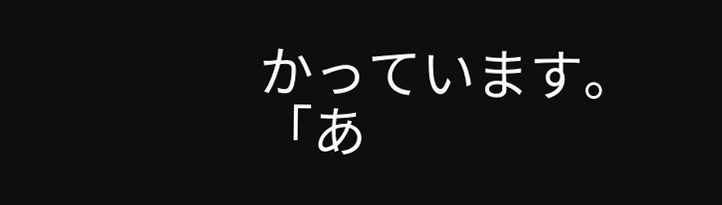かっています。
「あ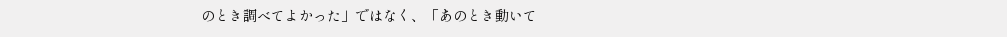のとき調べてよかった」ではなく、「あのとき動いて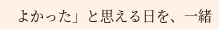よかった」と思える日を、一緒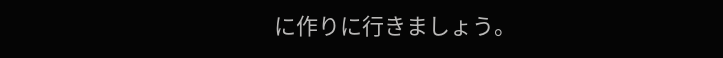に作りに行きましょう。